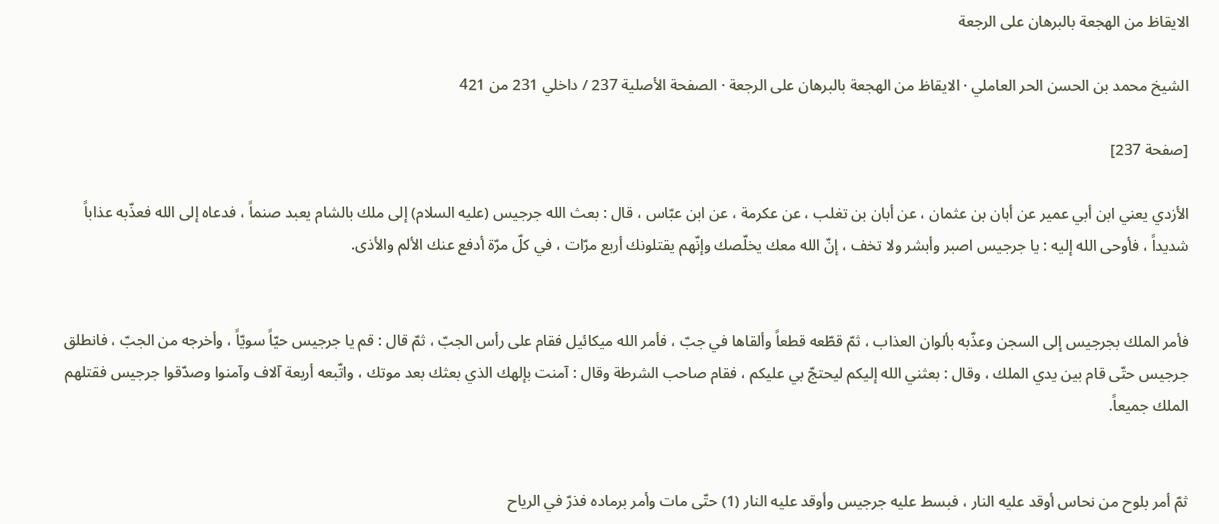الايقاظ من الهجعة بالبرهان على الرجعة

الشيخ محمد بن الحسن الحر العاملي · الايقاظ من الهجعة بالبرهان على الرجعة · الصفحة الأصلية 237 / داخلي 231 من 421

[صفحة 237]

الأزدي يعني ابن أبي عمير عن أبان بن عثمان ، عن أبان بن تغلب ، عن عكرمة ، عن ابن عبّاس ، قال : بعث الله جرجيس (عليه السلام) إلى ملك بالشام يعبد صنماً ، فدعاه إلى الله فعذّبه عذاباً شديداً ، فأوحى الله إليه : يا جرجيس اصبر وأبشر ولا تخف ، إنّ الله معك يخلّصك وإنّهم يقتلونك أربع مرّات ، في كلّ مرّة أدفع عنك الألم والأذى.


فأمر الملك بجرجيس إلى السجن وعذّبه بألوان العذاب ، ثمّ قطّعه قطعاً وألقاها في جبّ ، فأمر الله ميكائيل فقام على رأس الجبّ ، ثمّ قال : قم يا جرجيس حيّاً سويّاً ، وأخرجه من الجبّ ، فانطلق جرجيس حتّى قام بين يدي الملك ، وقال : بعثني الله إليكم ليحتجّ بي عليكم ، فقام صاحب الشرطة وقال : آمنت بإلهك الذي بعثك بعد موتك ، واتّبعه أربعة آلاف وآمنوا وصدّقوا جرجيس فقتلهم الملك جميعاً.


ثمّ أمر بلوح من نحاس أوقد عليه النار ، فبسط عليه جرجيس وأوقد عليه النار (1) حتّى مات وأمر برماده فذرّ في الرياح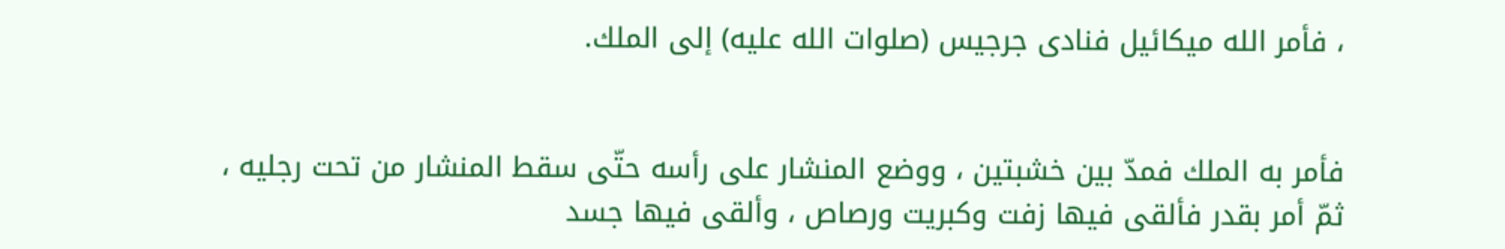، فأمر الله ميكائيل فنادى جرجيس (صلوات الله عليه) إلى الملك.


فأمر به الملك فمدّ بين خشبتين ، ووضع المنشار على رأسه حتّى سقط المنشار من تحت رجليه ، ثمّ أمر بقدر فألقى فيها زفت وكبريت ورصاص ، وألقى فيها جسد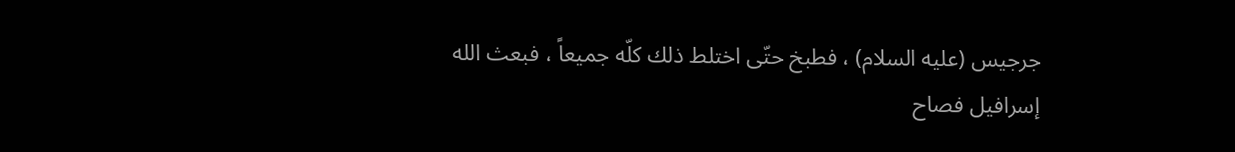جرجيس (عليه السلام) ، فطبخ حتّى اختلط ذلك كلّه جميعاً ، فبعث الله إسرافيل فصاح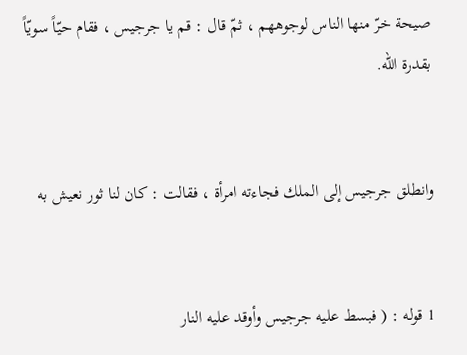صيحة خرّ منها الناس لوجوههم ، ثمّ قال : قم يا جرجيس ، فقام حيّاً سويّاً بقدرة الله.


وانطلق جرجيس إلى الملك فجاءته امرأة ، فقالت : كان لنا ثور نعيش به


1 قوله : ( فبسط عليه جرجيس وأوقد عليه النار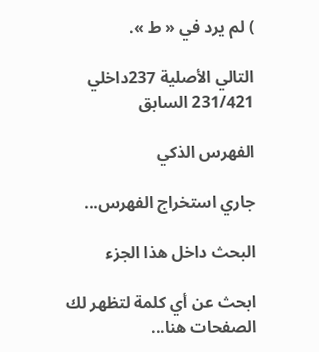) لم يرد في « ط ».

التالي الأصلية 237داخلي 231/421 السابق

الفهرس الذكي

جاري استخراج الفهرس...

البحث داخل هذا الجزء

ابحث عن أي كلمة لتظهر لك الصفحات هنا...